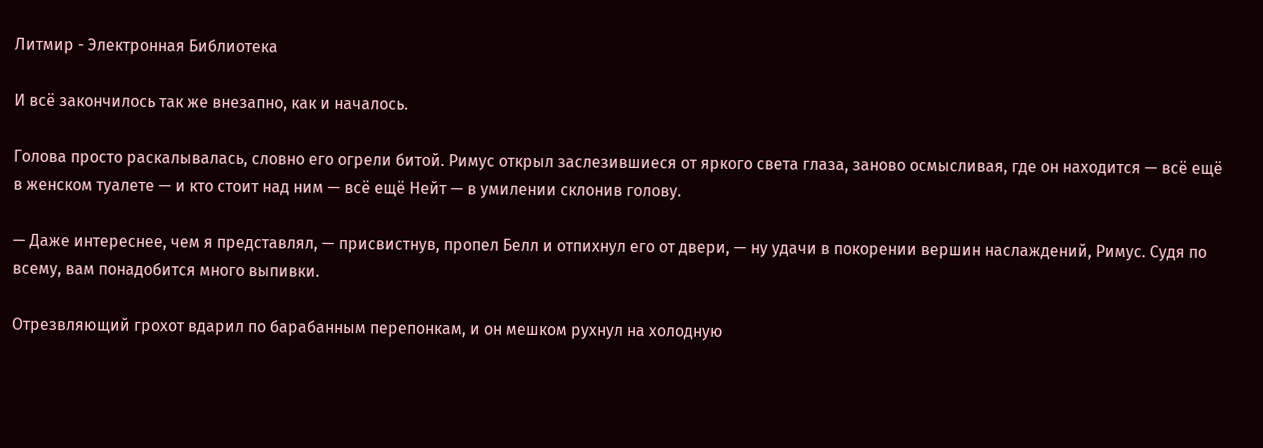Литмир - Электронная Библиотека

И всё закончилось так же внезапно, как и началось.

Голова просто раскалывалась, словно его огрели битой. Римус открыл заслезившиеся от яркого света глаза, заново осмысливая, где он находится — всё ещё в женском туалете — и кто стоит над ним — всё ещё Нейт — в умилении склонив голову.

— Даже интереснее, чем я представлял, — присвистнув, пропел Белл и отпихнул его от двери, — ну удачи в покорении вершин наслаждений, Римус. Судя по всему, вам понадобится много выпивки.

Отрезвляющий грохот вдарил по барабанным перепонкам, и он мешком рухнул на холодную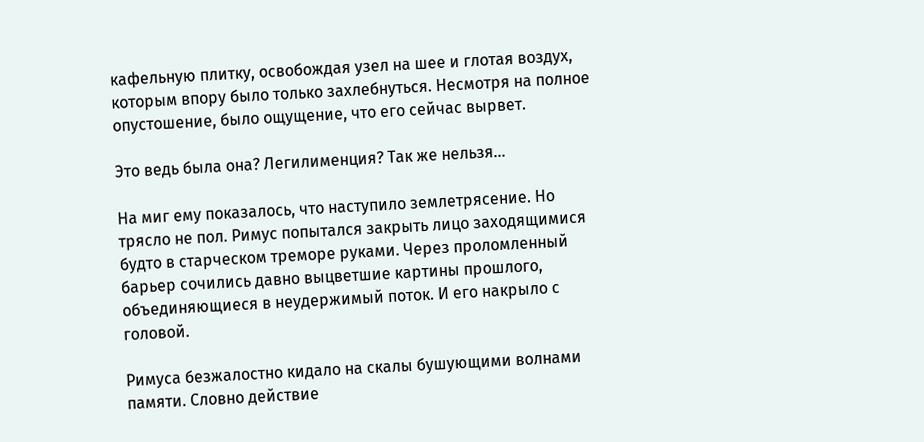кафельную плитку, освобождая узел на шее и глотая воздух, которым впору было только захлебнуться. Несмотря на полное опустошение, было ощущение, что его сейчас вырвет.

Это ведь была она? Легилименция? Так же нельзя…

На миг ему показалось, что наступило землетрясение. Но трясло не пол. Римус попытался закрыть лицо заходящимися будто в старческом треморе руками. Через проломленный барьер сочились давно выцветшие картины прошлого, объединяющиеся в неудержимый поток. И его накрыло с головой.

Римуса безжалостно кидало на скалы бушующими волнами памяти. Словно действие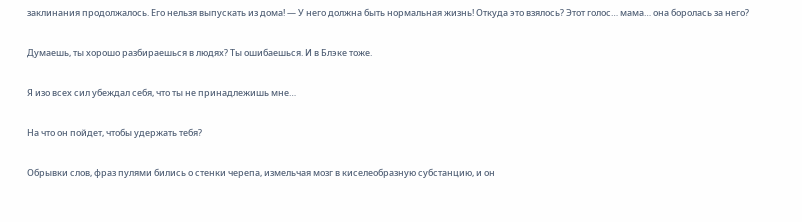заклинания продолжалось. Его нельзя выпускать из дома! — У него должна быть нормальная жизнь! Откуда это взялось? Этот голос… мама… она боролась за него?

Думаешь, ты хорошо разбираешься в людях? Ты ошибаешься. И в Блэке тоже.

Я изо всех сил убеждал себя, что ты не принадлежишь мне…

На что он пойдет, чтобы удержать тебя?

Обрывки слов, фраз пулями бились о стенки черепа, измельчая мозг в киселеобразную субстанцию, и он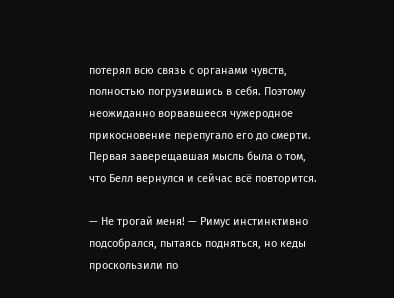потерял всю связь с органами чувств, полностью погрузившись в себя. Поэтому неожиданно ворвавшееся чужеродное прикосновение перепугало его до смерти. Первая заверещавшая мысль была о том, что Белл вернулся и сейчас всё повторится.

— Не трогай меня! — Римус инстинктивно подсобрался, пытаясь подняться, но кеды проскользили по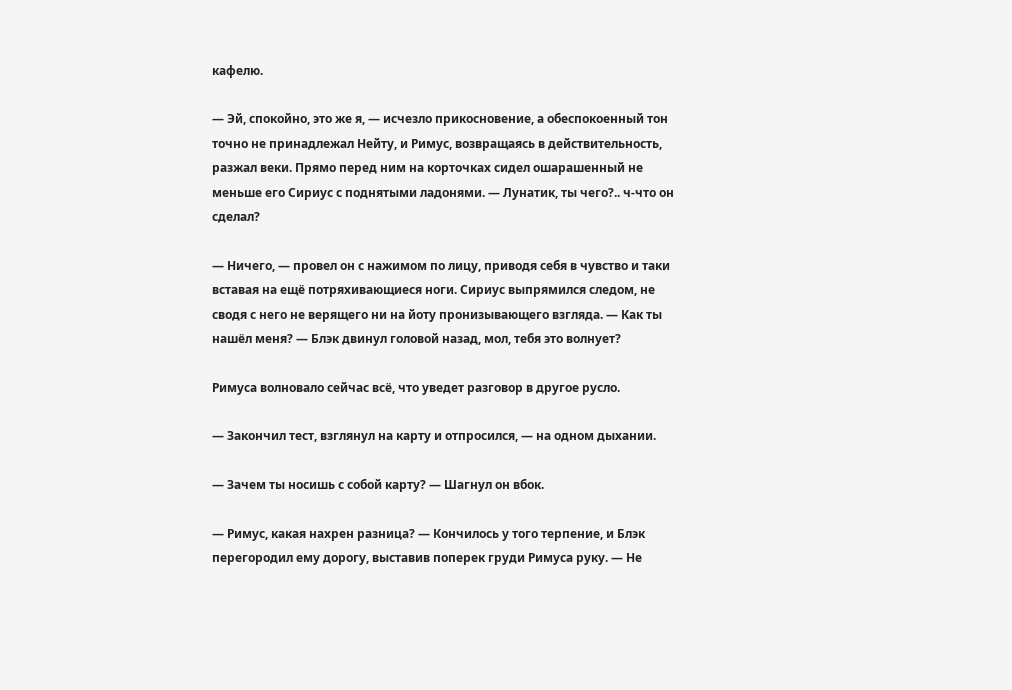кафелю.

— Эй, спокойно, это же я, — исчезло прикосновение, а обеспокоенный тон точно не принадлежал Нейту, и Римус, возвращаясь в действительность, разжал веки. Прямо перед ним на корточках сидел ошарашенный не меньше его Сириус с поднятыми ладонями. — Лунатик, ты чего?.. ч-что он сделал?

— Ничего, — провел он с нажимом по лицу, приводя себя в чувство и таки вставая на ещё потряхивающиеся ноги. Сириус выпрямился следом, не сводя с него не верящего ни на йоту пронизывающего взгляда. — Как ты нашёл меня? — Блэк двинул головой назад, мол, тебя это волнует?

Римуса волновало сейчас всё, что уведет разговор в другое русло.

— Закончил тест, взглянул на карту и отпросился, — на одном дыхании.

— Зачем ты носишь с собой карту? — Шагнул он вбок.

— Римус, какая нахрен разница? — Кончилось у того терпение, и Блэк перегородил ему дорогу, выставив поперек груди Римуса руку. — Не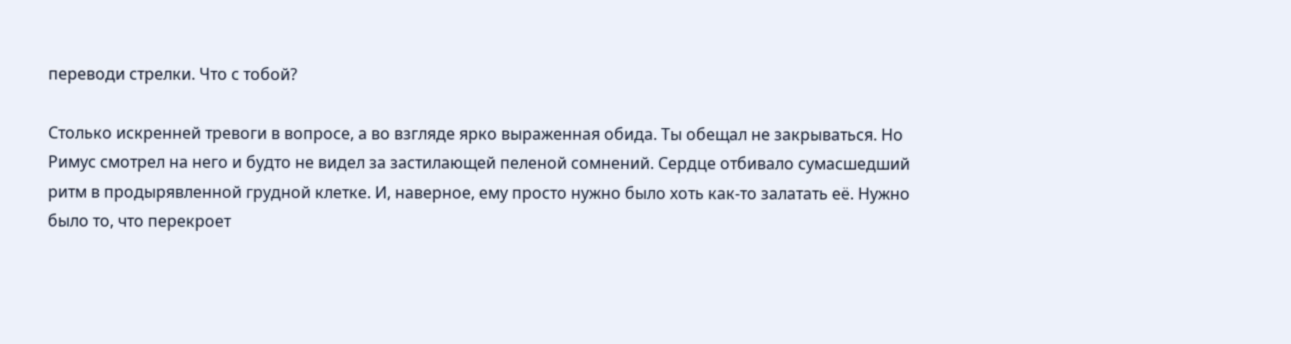переводи стрелки. Что с тобой?

Столько искренней тревоги в вопросе, а во взгляде ярко выраженная обида. Ты обещал не закрываться. Но Римус смотрел на него и будто не видел за застилающей пеленой сомнений. Сердце отбивало сумасшедший ритм в продырявленной грудной клетке. И, наверное, ему просто нужно было хоть как-то залатать её. Нужно было то, что перекроет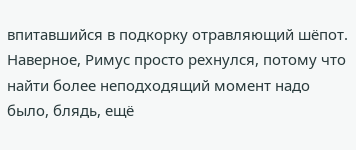впитавшийся в подкорку отравляющий шёпот. Наверное, Римус просто рехнулся, потому что найти более неподходящий момент надо было, блядь, ещё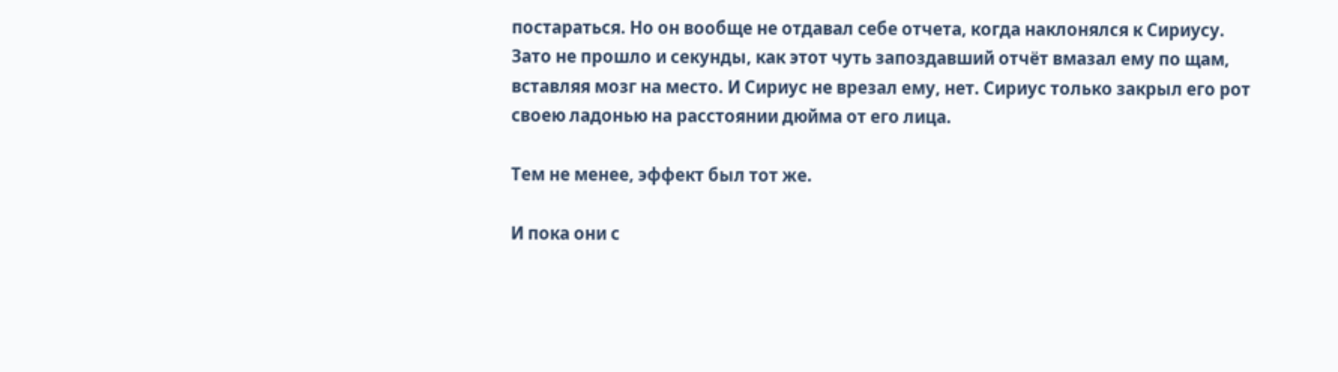постараться. Но он вообще не отдавал себе отчета, когда наклонялся к Сириусу. Зато не прошло и секунды, как этот чуть запоздавший отчёт вмазал ему по щам, вставляя мозг на место. И Сириус не врезал ему, нет. Сириус только закрыл его рот своею ладонью на расстоянии дюйма от его лица.

Тем не менее, эффект был тот же.

И пока они с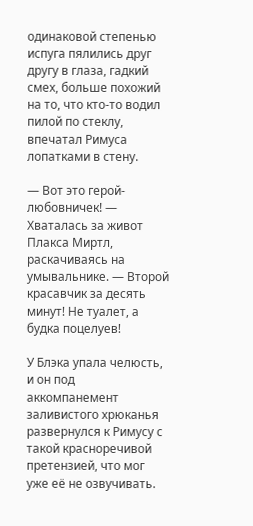одинаковой степенью испуга пялились друг другу в глаза, гадкий смех, больше похожий на то, что кто-то водил пилой по стеклу, впечатал Римуса лопатками в стену.

— Вот это герой-любовничек! — Хваталась за живот Плакса Миртл, раскачиваясь на умывальнике. — Второй красавчик за десять минут! Не туалет, а будка поцелуев!

У Блэка упала челюсть, и он под аккомпанемент заливистого хрюканья развернулся к Римусу с такой красноречивой претензией, что мог уже её не озвучивать.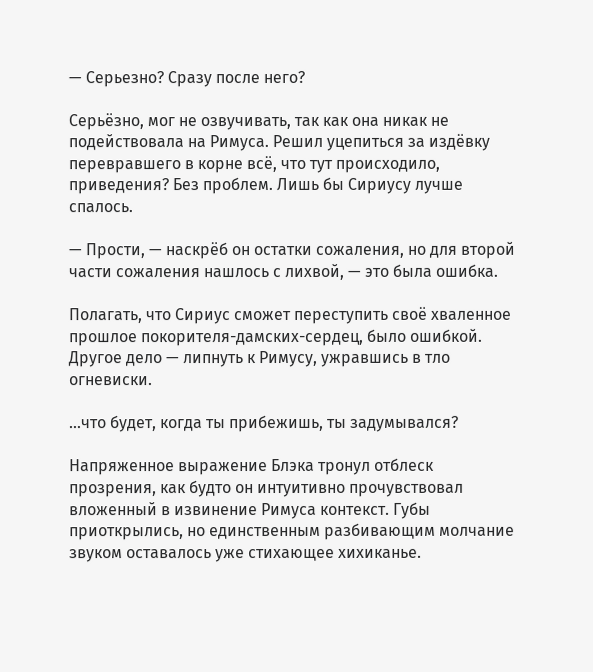— Серьезно? Сразу после него?

Серьёзно, мог не озвучивать, так как она никак не подействовала на Римуса. Решил уцепиться за издёвку перевравшего в корне всё, что тут происходило, приведения? Без проблем. Лишь бы Сириусу лучше спалось.

— Прости, — наскрёб он остатки сожаления, но для второй части сожаления нашлось с лихвой, — это была ошибка.

Полагать, что Сириус сможет переступить своё хваленное прошлое покорителя-дамских-сердец, было ошибкой. Другое дело — липнуть к Римусу, ужравшись в тло огневиски.

…что будет, когда ты прибежишь, ты задумывался?

Напряженное выражение Блэка тронул отблеск прозрения, как будто он интуитивно прочувствовал вложенный в извинение Римуса контекст. Губы приоткрылись, но единственным разбивающим молчание звуком оставалось уже стихающее хихиканье.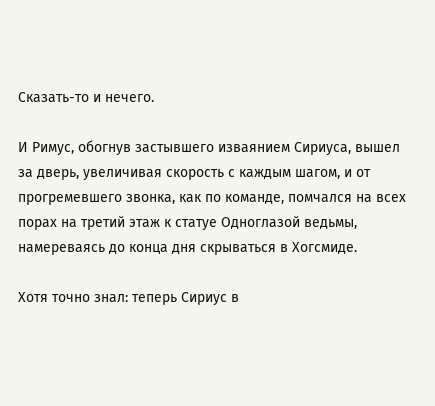Сказать-то и нечего.

И Римус, обогнув застывшего изваянием Сириуса, вышел за дверь, увеличивая скорость с каждым шагом, и от прогремевшего звонка, как по команде, помчался на всех порах на третий этаж к статуе Одноглазой ведьмы, намереваясь до конца дня скрываться в Хогсмиде.

Хотя точно знал: теперь Сириус в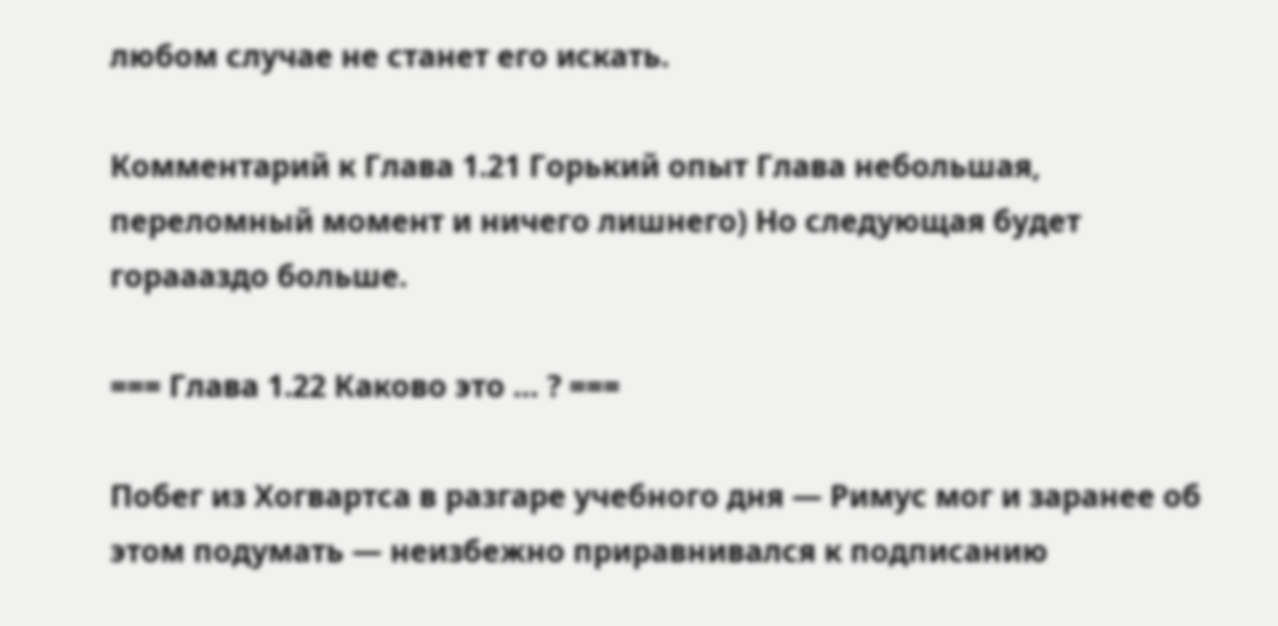любом случае не станет его искать.

Комментарий к Глава 1.21 Горький опыт Глава небольшая, переломный момент и ничего лишнего) Но следующая будет гораааздо больше.

=== Глава 1.22 Каково это … ? ===

Побег из Хогвартса в разгаре учебного дня — Римус мог и заранее об этом подумать — неизбежно приравнивался к подписанию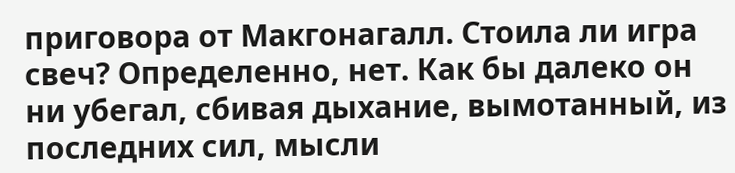приговора от Макгонагалл. Стоила ли игра свеч? Определенно, нет. Как бы далеко он ни убегал, сбивая дыхание, вымотанный, из последних сил, мысли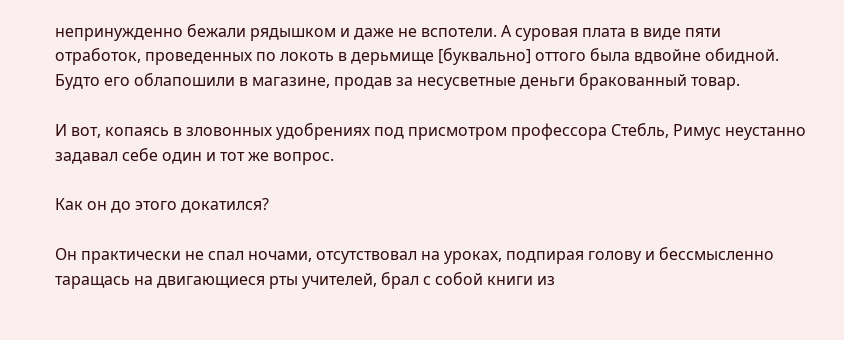непринужденно бежали рядышком и даже не вспотели. А суровая плата в виде пяти отработок, проведенных по локоть в дерьмище [буквально] оттого была вдвойне обидной. Будто его облапошили в магазине, продав за несусветные деньги бракованный товар.

И вот, копаясь в зловонных удобрениях под присмотром профессора Стебль, Римус неустанно задавал себе один и тот же вопрос.

Как он до этого докатился?

Он практически не спал ночами, отсутствовал на уроках, подпирая голову и бессмысленно таращась на двигающиеся рты учителей, брал с собой книги из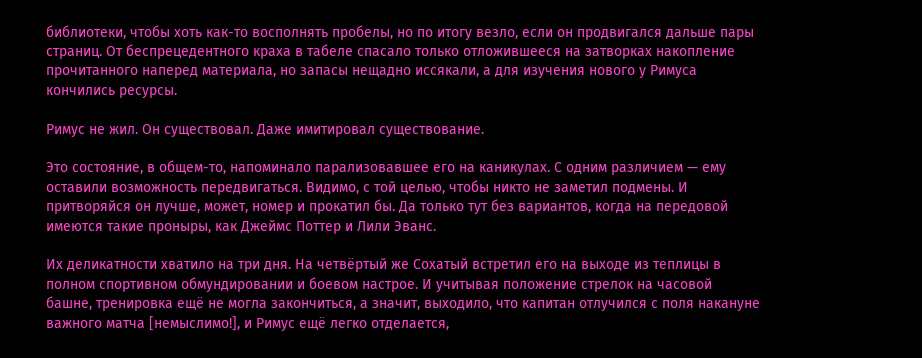библиотеки, чтобы хоть как-то восполнять пробелы, но по итогу везло, если он продвигался дальше пары страниц. От беспрецедентного краха в табеле спасало только отложившееся на затворках накопление прочитанного наперед материала, но запасы нещадно иссякали, а для изучения нового у Римуса кончились ресурсы.

Римус не жил. Он существовал. Даже имитировал существование.

Это состояние, в общем-то, напоминало парализовавшее его на каникулах. С одним различием — ему оставили возможность передвигаться. Видимо, с той целью, чтобы никто не заметил подмены. И притворяйся он лучше, может, номер и прокатил бы. Да только тут без вариантов, когда на передовой имеются такие проныры, как Джеймс Поттер и Лили Эванс.

Их деликатности хватило на три дня. На четвёртый же Сохатый встретил его на выходе из теплицы в полном спортивном обмундировании и боевом настрое. И учитывая положение стрелок на часовой башне, тренировка ещё не могла закончиться, а значит, выходило, что капитан отлучился с поля накануне важного матча [немыслимо!], и Римус ещё легко отделается,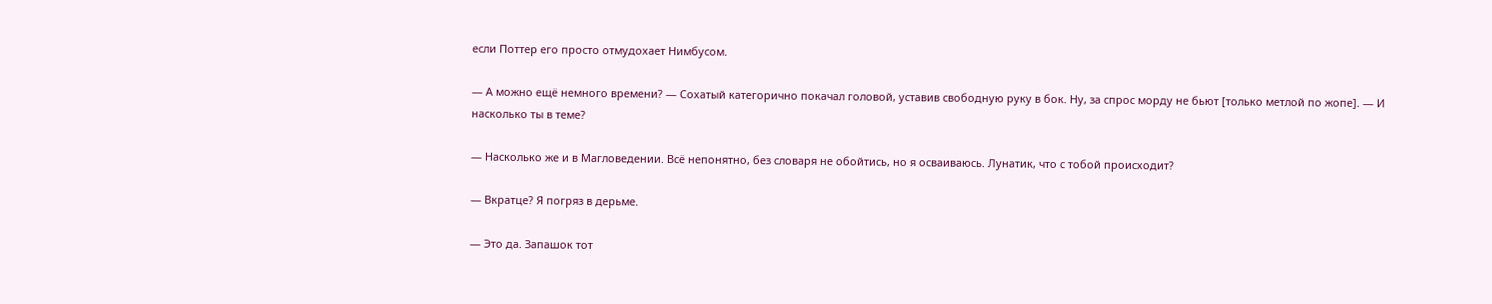если Поттер его просто отмудохает Нимбусом.

— А можно ещё немного времени? — Сохатый категорично покачал головой, уставив свободную руку в бок. Ну, за спрос морду не бьют [только метлой по жопе]. — И насколько ты в теме?

— Насколько же и в Магловедении. Всё непонятно, без словаря не обойтись, но я осваиваюсь. Лунатик, что с тобой происходит?

— Вкратце? Я погряз в дерьме.

— Это да. Запашок тот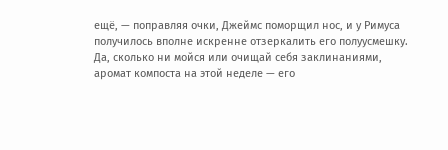ещё, — поправляя очки, Джеймс поморщил нос, и у Римуса получилось вполне искренне отзеркалить его полуусмешку. Да, сколько ни мойся или очищай себя заклинаниями, аромат компоста на этой неделе — его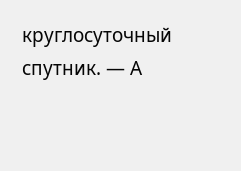круглосуточный спутник. — А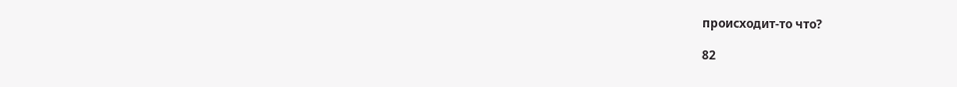происходит-то что?

82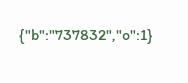{"b":"737832","o":1}